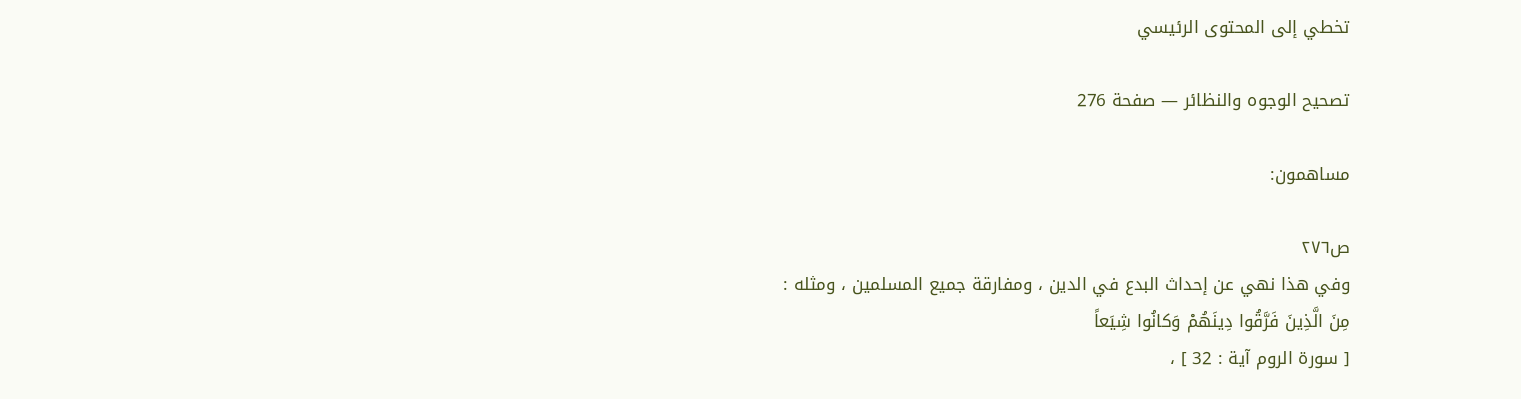تخطي إلى المحتوى الرئيسي

تصحيح الوجوه والنظائر — صفحة 276

مساهمون:

ص٢٧٦
وفي هذا نهي عن إحداث البدع في الدين ، ومفارقة جميع المسلمين ، ومثله :
مِنَ الَّذِينَ فَرَّقُوا دِينَهُمْ وَكانُوا شِيَعاً
[ سورة الروم آية : 32 ] ،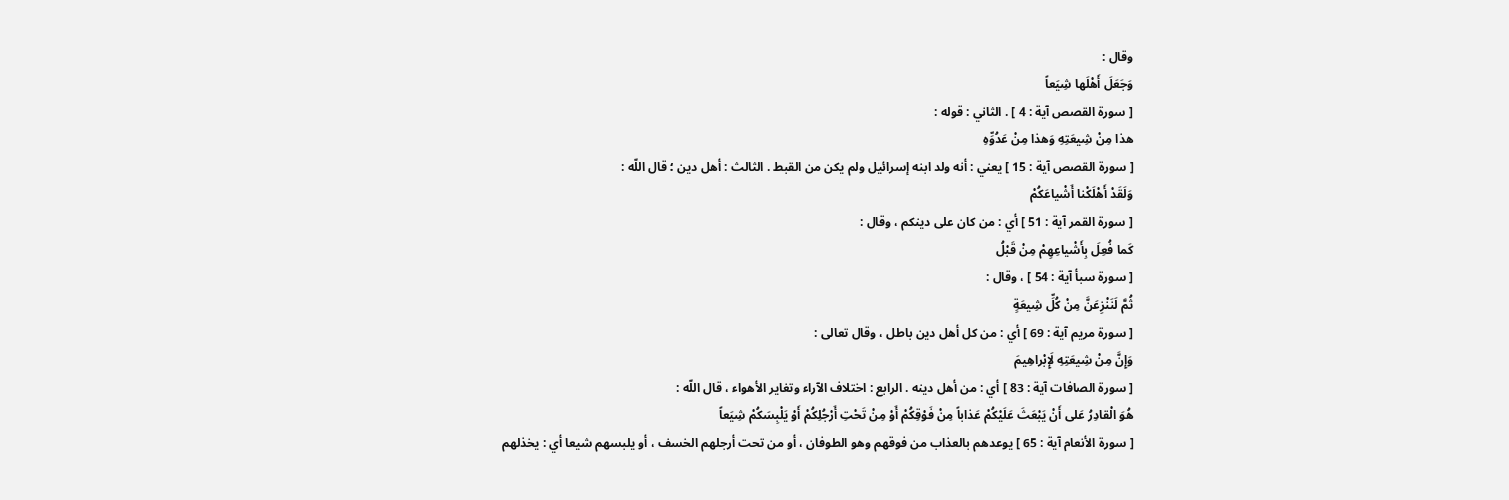وقال :
وَجَعَلَ أَهْلَها شِيَعاً
[ سورة القصص آية : 4 ] . الثاني : قوله :
هذا مِنْ شِيعَتِهِ وَهذا مِنْ عَدُوِّهِ
[ سورة القصص آية : 15 ] يعني : أنه ولد ابنه إسرائيل ولم يكن من القبط . الثالث : أهل دين ؛ قال اللّه :
وَلَقَدْ أَهْلَكْنا أَشْياعَكُمْ
[ سورة القمر آية : 51 ] أي : من كان على دينكم ، وقال :
كَما فُعِلَ بِأَشْياعِهِمْ مِنْ قَبْلُ
[ سورة سبأ آية : 54 ] ، وقال :
ثُمَّ لَنَنْزِعَنَّ مِنْ كُلِّ شِيعَةٍ
[ سورة مريم آية : 69 ] أي : من كل أهل دين باطل ، وقال تعالى :
وَإِنَّ مِنْ شِيعَتِهِ لَإِبْراهِيمَ
[ سورة الصافات آية : 83 ] أي : من أهل دينه . الرابع : اختلاف الآراء وتغاير الأهواء ، قال اللّه :
هُوَ الْقادِرُ عَلى أَنْ يَبْعَثَ عَلَيْكُمْ عَذاباً مِنْ فَوْقِكُمْ أَوْ مِنْ تَحْتِ أَرْجُلِكُمْ أَوْ يَلْبِسَكُمْ شِيَعاً
[ سورة الأنعام آية : 65 ] يوعدهم بالعذاب من فوقهم وهو الطوفان ، أو من تحت أرجلهم الخسف ، أو يلبسهم شيعا أي : يخذلهم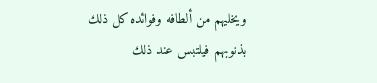ويخليهم من ألطافه وفوائده كل ذلك بذنوبهم فيلتبس عند ذلك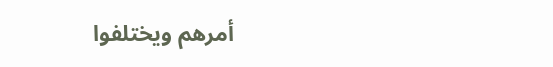أمرهم ويختلفوا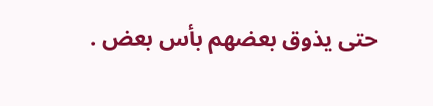حتى يذوق بعضهم بأس بعض .